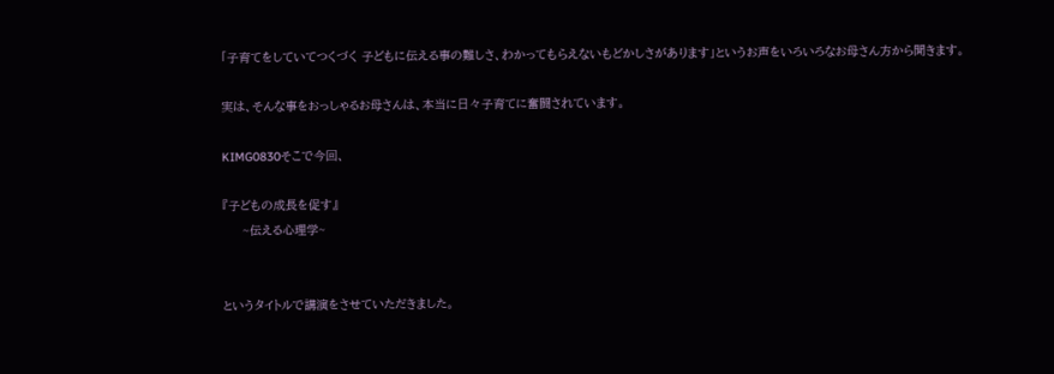「子育てをしていてつくづく 子どもに伝える事の難しさ、わかってもらえないもどかしさがあります」というお声をいろいろなお母さん方から聞きます。

実は、そんな事をおっしゃるお母さんは、本当に日々子育てに奮闘されています。

KIMG0830そこで今回、

『子どもの成長を促す』
     ~伝える心理学~


というタイトルで講演をさせていただきました。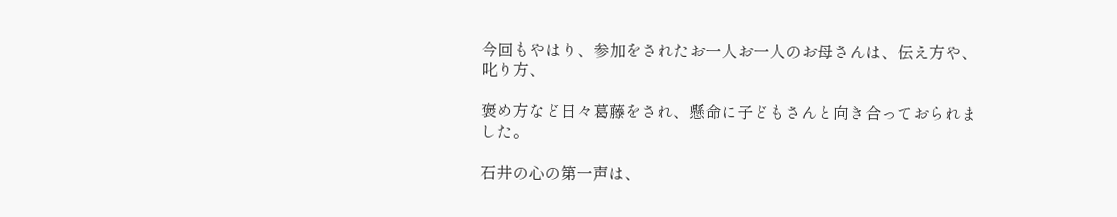今回もやはり、参加をされたお一人お一人のお母さんは、伝え方や、叱り方、

褒め方など日々葛藤をされ、懸命に子どもさんと向き合っておられました。

石井の心の第一声は、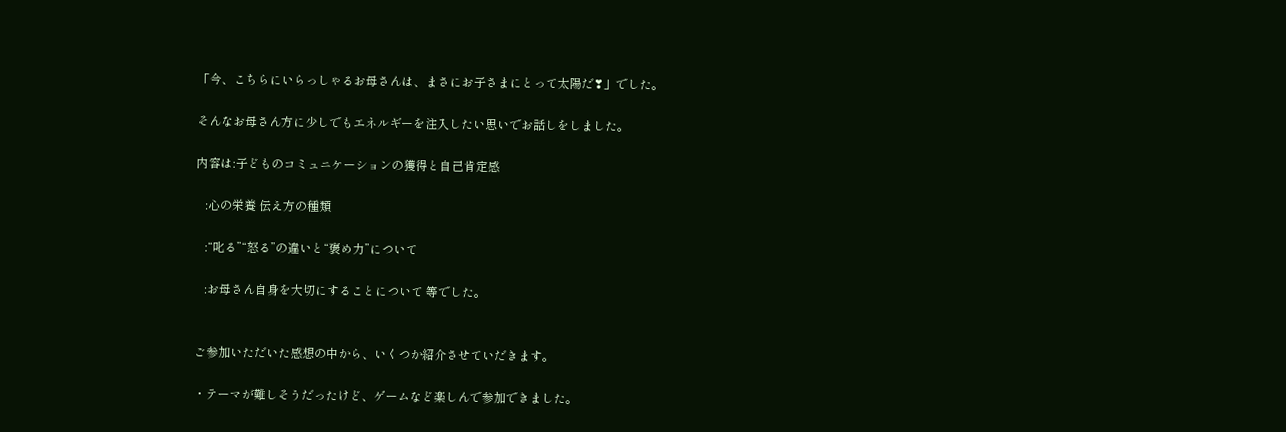「今、こちらにいらっしゃるお母さんは、まさにお子さまにとって太陽だ❣」でした。

そんなお母さん方に少しでもエネルギーを注入したい思いでお話しをしました。

内容は:子どものコミュニケーションの獲得と自己肯定感

   :心の栄養 伝え方の種類

   :“叱る”“怒る”の違いと“褒め力”について

   :お母さん自身を大切にすることについて 等でした。


ご参加いただいた感想の中から、いくつか紹介させていだきます。

・テーマが難しそうだったけど、ゲームなど楽しんで参加できました。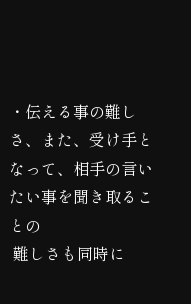・伝える事の難しさ、また、受け手となって、相手の言いたい事を聞き取ることの
 難しさも同時に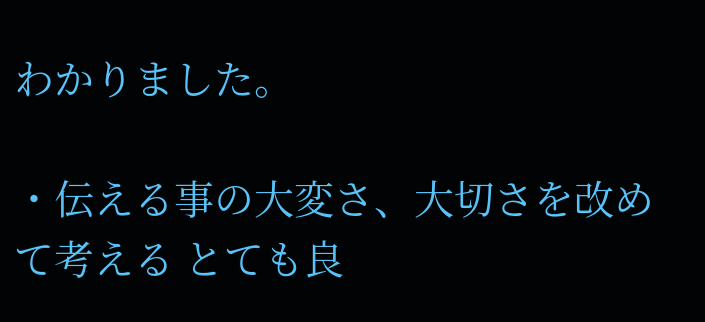わかりました。

・伝える事の大変さ、大切さを改めて考える とても良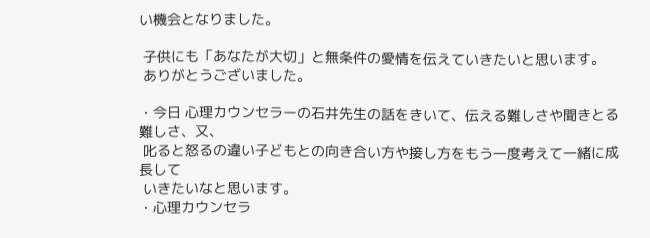い機会となりました。

 子供にも「あなたが大切」と無条件の愛情を伝えていきたいと思います。
 ありがとうございました。

・今日 心理カウンセラーの石井先生の話をきいて、伝える難しさや聞きとる難しさ、又、
 叱ると怒るの違い子どもとの向き合い方や接し方をもう一度考えて一緒に成長して
 いきたいなと思います。
・心理カウンセラ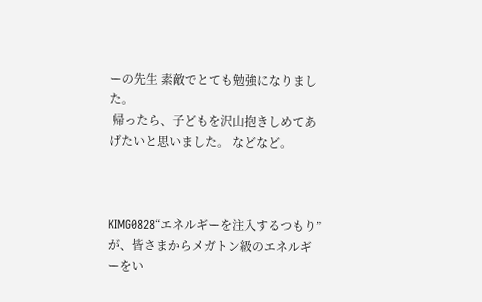ーの先生 素敵でとても勉強になりました。
 帰ったら、子どもを沢山抱きしめてあげたいと思いました。 などなど。



KIMG0828“エネルギーを注入するつもり”が、皆さまからメガトン級のエネルギーをい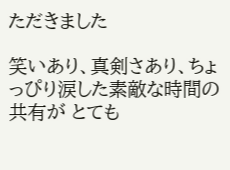ただきました

笑いあり、真剣さあり、ちょっぴり涙した素敵な時間の共有が とても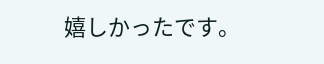嬉しかったです。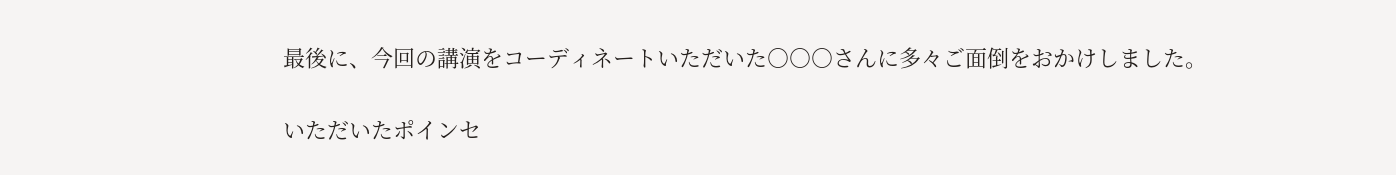最後に、今回の講演をコーディネートいただいた○○○さんに多々ご面倒をおかけしました。

いただいたポインセ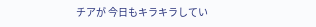チアが 今日もキラキラしてい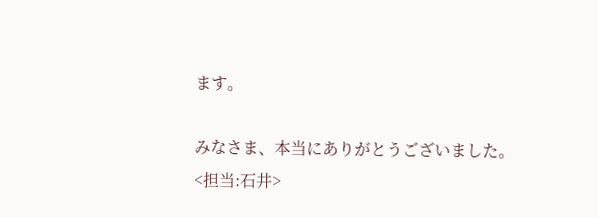ます。

みなさま、本当にありがとうございました。
<担当:石井>